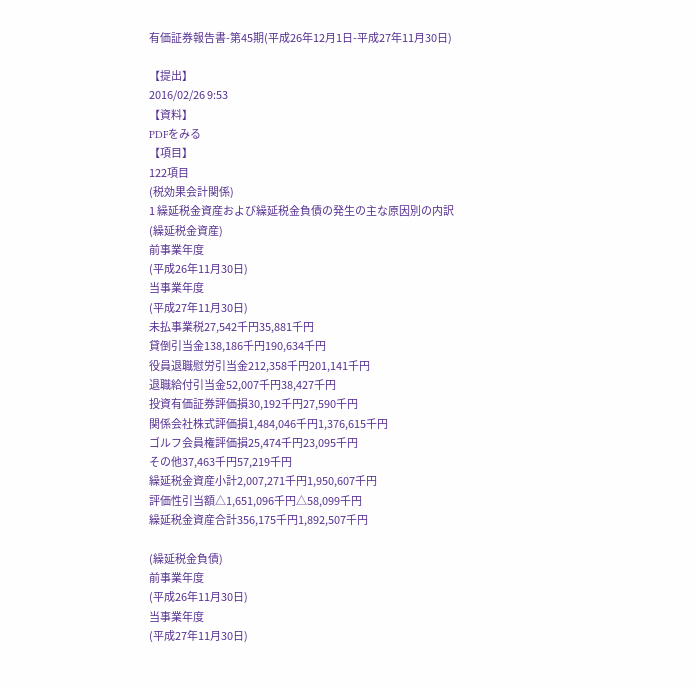有価証券報告書-第45期(平成26年12月1日-平成27年11月30日)

【提出】
2016/02/26 9:53
【資料】
PDFをみる
【項目】
122項目
(税効果会計関係)
1 繰延税金資産および繰延税金負債の発生の主な原因別の内訳
(繰延税金資産)
前事業年度
(平成26年11月30日)
当事業年度
(平成27年11月30日)
未払事業税27,542千円35,881千円
貸倒引当金138,186千円190,634千円
役員退職慰労引当金212,358千円201,141千円
退職給付引当金52,007千円38,427千円
投資有価証券評価損30,192千円27,590千円
関係会社株式評価損1,484,046千円1,376,615千円
ゴルフ会員権評価損25,474千円23,095千円
その他37,463千円57,219千円
繰延税金資産小計2,007,271千円1,950,607千円
評価性引当額△1,651,096千円△58,099千円
繰延税金資産合計356,175千円1,892,507千円

(繰延税金負債)
前事業年度
(平成26年11月30日)
当事業年度
(平成27年11月30日)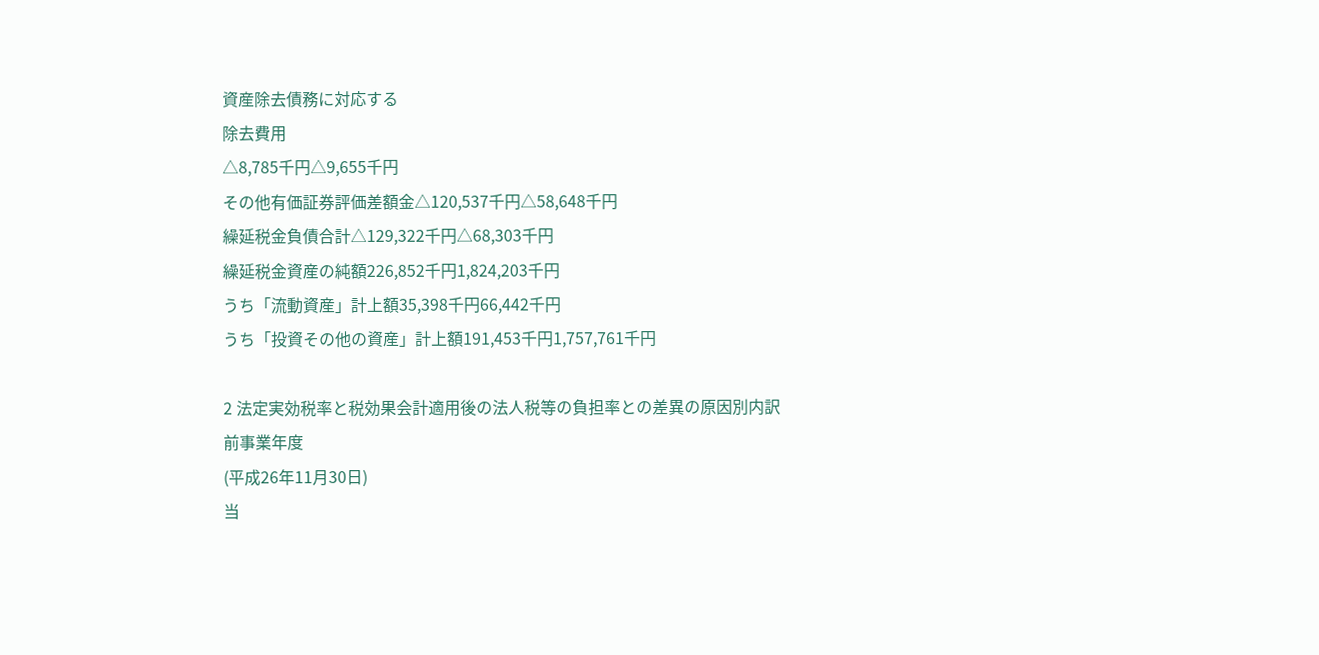資産除去債務に対応する
除去費用
△8,785千円△9,655千円
その他有価証券評価差額金△120,537千円△58,648千円
繰延税金負債合計△129,322千円△68,303千円
繰延税金資産の純額226,852千円1,824,203千円
うち「流動資産」計上額35,398千円66,442千円
うち「投資その他の資産」計上額191,453千円1,757,761千円

2 法定実効税率と税効果会計適用後の法人税等の負担率との差異の原因別内訳
前事業年度
(平成26年11月30日)
当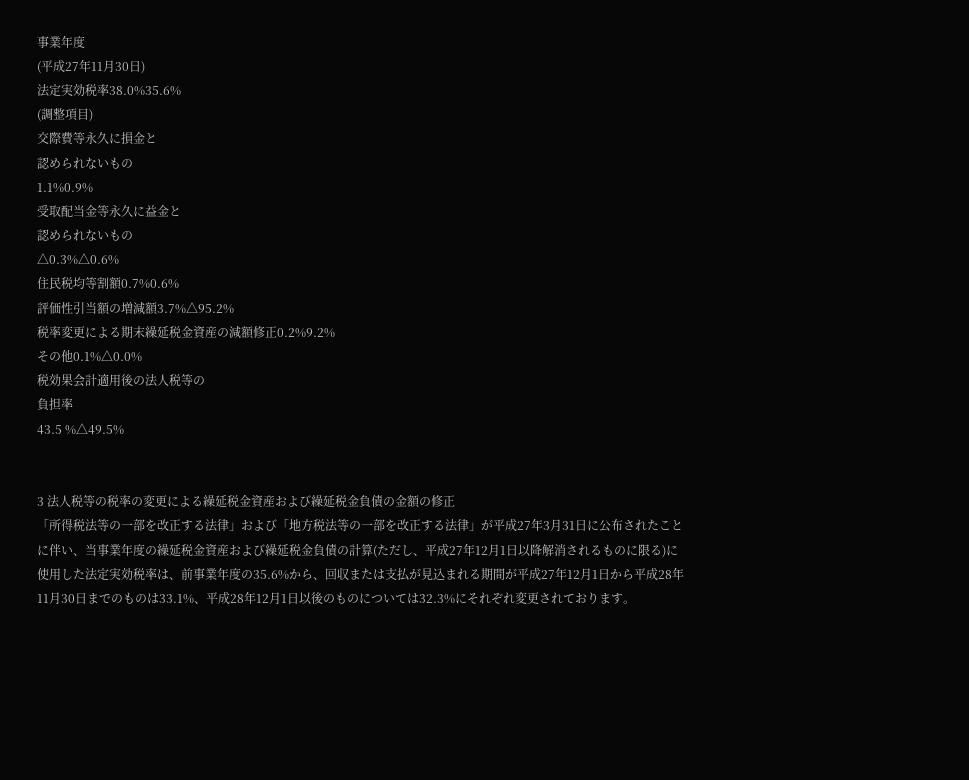事業年度
(平成27年11月30日)
法定実効税率38.0%35.6%
(調整項目)
交際費等永久に損金と
認められないもの
1.1%0.9%
受取配当金等永久に益金と
認められないもの
△0.3%△0.6%
住民税均等割額0.7%0.6%
評価性引当額の増減額3.7%△95.2%
税率変更による期末繰延税金資産の減額修正0.2%9.2%
その他0.1%△0.0%
税効果会計適用後の法人税等の
負担率
43.5 %△49.5%


3 法人税等の税率の変更による繰延税金資産および繰延税金負債の金額の修正
「所得税法等の一部を改正する法律」および「地方税法等の一部を改正する法律」が平成27年3月31日に公布されたことに伴い、当事業年度の繰延税金資産および繰延税金負債の計算(ただし、平成27年12月1日以降解消されるものに限る)に使用した法定実効税率は、前事業年度の35.6%から、回収または支払が見込まれる期間が平成27年12月1日から平成28年11月30日までのものは33.1%、平成28年12月1日以後のものについては32.3%にそれぞれ変更されております。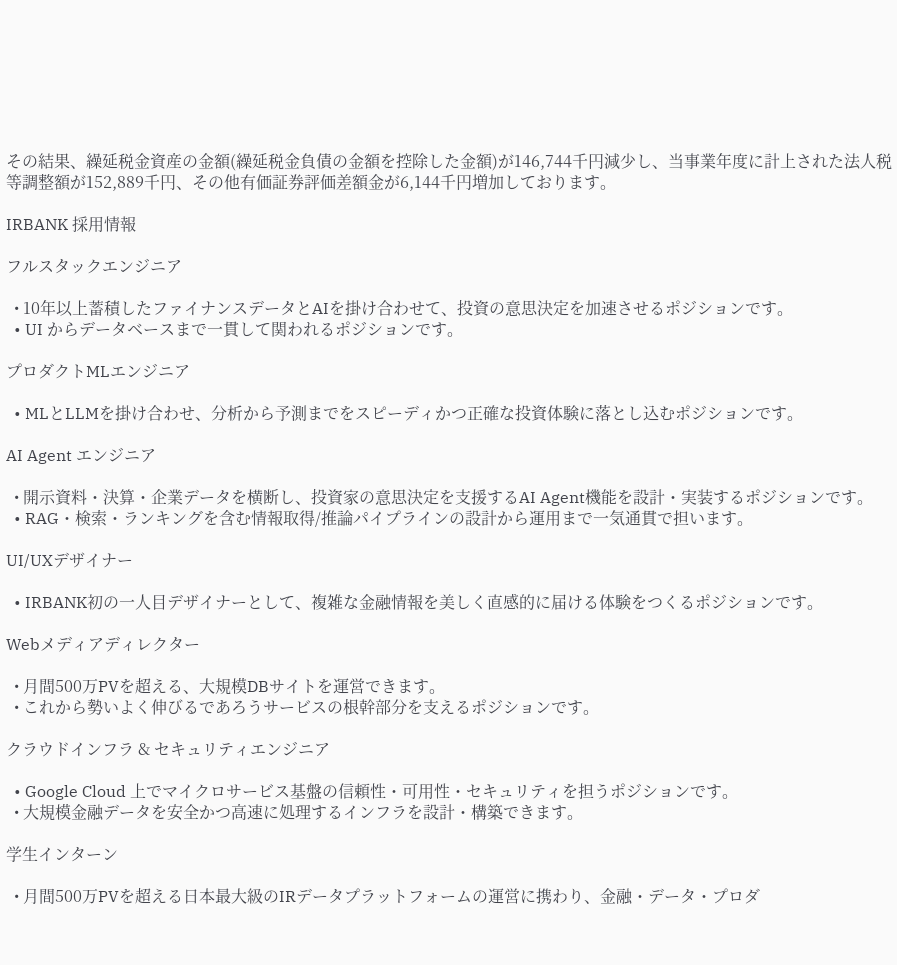その結果、繰延税金資産の金額(繰延税金負債の金額を控除した金額)が146,744千円減少し、当事業年度に計上された法人税等調整額が152,889千円、その他有価証券評価差額金が6,144千円増加しております。

IRBANK 採用情報

フルスタックエンジニア

  • 10年以上蓄積したファイナンスデータとAIを掛け合わせて、投資の意思決定を加速させるポジションです。
  • UI からデータベースまで一貫して関われるポジションです。

プロダクトMLエンジニア

  • MLとLLMを掛け合わせ、分析から予測までをスピーディかつ正確な投資体験に落とし込むポジションです。

AI Agent エンジニア

  • 開示資料・決算・企業データを横断し、投資家の意思決定を支援するAI Agent機能を設計・実装するポジションです。
  • RAG・検索・ランキングを含む情報取得/推論パイプラインの設計から運用まで一気通貫で担います。

UI/UXデザイナー

  • IRBANK初の一人目デザイナーとして、複雑な金融情報を美しく直感的に届ける体験をつくるポジションです。

Webメディアディレクター

  • 月間500万PVを超える、大規模DBサイトを運営できます。
  • これから勢いよく伸びるであろうサービスの根幹部分を支えるポジションです。

クラウドインフラ & セキュリティエンジニア

  • Google Cloud 上でマイクロサービス基盤の信頼性・可用性・セキュリティを担うポジションです。
  • 大規模金融データを安全かつ高速に処理するインフラを設計・構築できます。

学生インターン

  • 月間500万PVを超える日本最大級のIRデータプラットフォームの運営に携わり、金融・データ・プロダ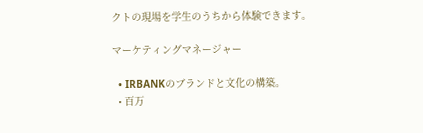クトの現場を学生のうちから体験できます。

マーケティングマネージャー

  • IRBANKのブランドと文化の構築。
  • 百万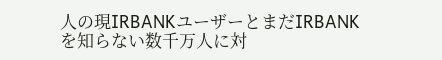人の現IRBANKユーザーとまだIRBANKを知らない数千万人に対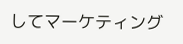してマーケティング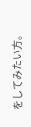をしてみたい方。